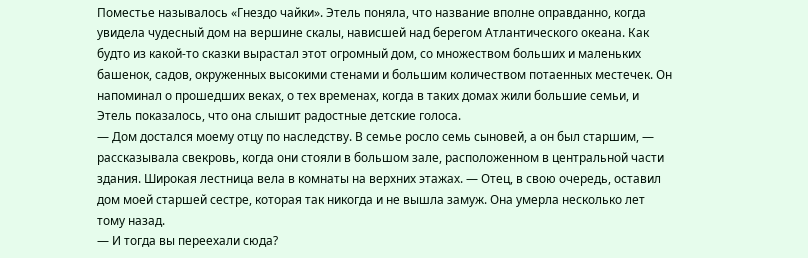Поместье называлось «Гнездо чайки». Этель поняла, что название вполне оправданно, когда увидела чудесный дом на вершине скалы, нависшей над берегом Атлантического океана. Как будто из какой-то сказки вырастал этот огромный дом, со множеством больших и маленьких башенок, садов, окруженных высокими стенами и большим количеством потаенных местечек. Он напоминал о прошедших веках, о тех временах, когда в таких домах жили большие семьи, и Этель показалось, что она слышит радостные детские голоса.
— Дом достался моему отцу по наследству. В семье росло семь сыновей, а он был старшим, — рассказывала свекровь, когда они стояли в большом зале, расположенном в центральной части здания. Широкая лестница вела в комнаты на верхних этажах. — Отец, в свою очередь, оставил дом моей старшей сестре, которая так никогда и не вышла замуж. Она умерла несколько лет тому назад.
— И тогда вы переехали сюда?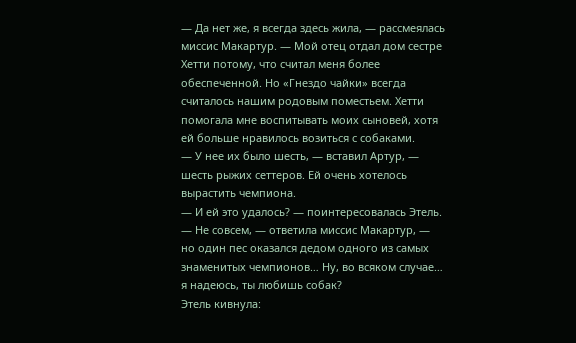— Да нет же, я всегда здесь жила, — рассмеялась миссис Макартур. — Мой отец отдал дом сестре Хетти потому, что считал меня более обеспеченной. Но «Гнездо чайки» всегда считалось нашим родовым поместьем. Хетти помогала мне воспитывать моих сыновей, хотя ей больше нравилось возиться с собаками.
— У нее их было шесть, — вставил Артур, — шесть рыжих сеттеров. Ей очень хотелось вырастить чемпиона.
— И ей это удалось? — поинтересовалась Этель.
— Не совсем, — ответила миссис Макартур, — но один пес оказался дедом одного из самых знаменитых чемпионов… Ну, во всяком случае… я надеюсь, ты любишь собак?
Этель кивнула: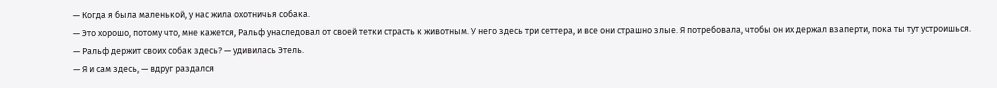— Когда я была маленькой, у нас жила охотничья собака.
— Это хорошо, потому что, мне кажется, Ральф унаследовал от своей тетки страсть к животным. У него здесь три сеттера, и все они страшно злые. Я потребовала, чтобы он их держал взаперти, пока ты тут устроишься.
— Ральф держит своих собак здесь? — удивилась Этель.
— Я и сам здесь, — вдруг раздался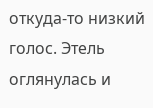откуда-то низкий голос. Этель оглянулась и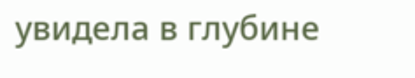увидела в глубине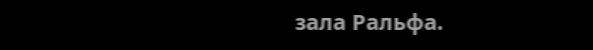зала Ральфа.